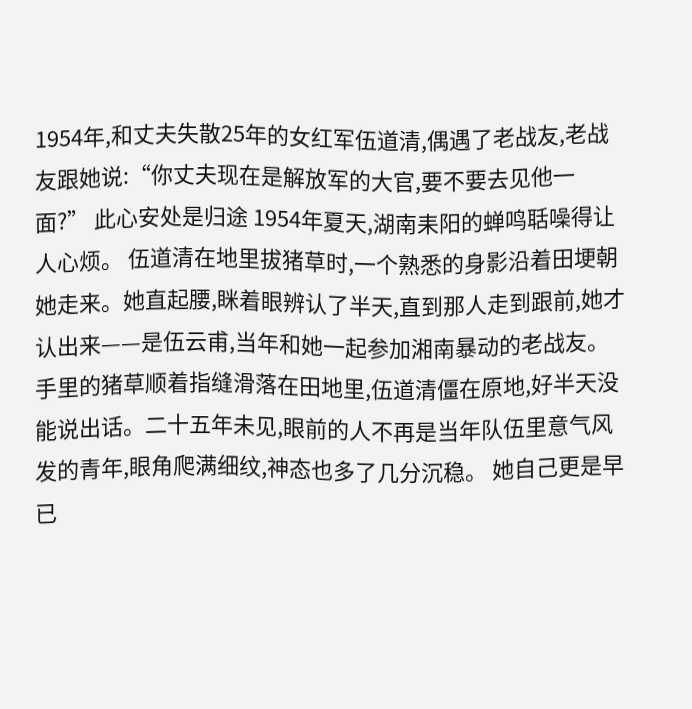1954年,和丈夫失散25年的女红军伍道清,偶遇了老战友,老战友跟她说:“你丈夫现在是解放军的大官,要不要去见他一面?” 此心安处是归途 1954年夏天,湖南耒阳的蝉鸣聒噪得让人心烦。 伍道清在地里拔猪草时,一个熟悉的身影沿着田埂朝她走来。她直起腰,眯着眼辨认了半天,直到那人走到跟前,她才认出来——是伍云甫,当年和她一起参加湘南暴动的老战友。 手里的猪草顺着指缝滑落在田地里,伍道清僵在原地,好半天没能说出话。二十五年未见,眼前的人不再是当年队伍里意气风发的青年,眼角爬满细纹,神态也多了几分沉稳。 她自己更是早已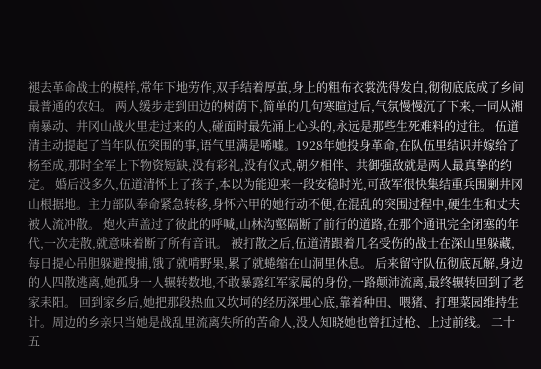褪去革命战士的模样,常年下地劳作,双手结着厚茧,身上的粗布衣裳洗得发白,彻彻底底成了乡间最普通的农妇。 两人缓步走到田边的树荫下,简单的几句寒暄过后,气氛慢慢沉了下来,一同从湘南暴动、井冈山战火里走过来的人,碰面时最先涌上心头的,永远是那些生死难料的过往。 伍道清主动提起了当年队伍突围的事,语气里满是唏嘘。1928年她投身革命,在队伍里结识并嫁给了杨至成,那时全军上下物资短缺,没有彩礼,没有仪式,朝夕相伴、共御强敌就是两人最真挚的约定。 婚后没多久,伍道清怀上了孩子,本以为能迎来一段安稳时光,可敌军很快集结重兵围剿井冈山根据地。主力部队奉命紧急转移,身怀六甲的她行动不便,在混乱的突围过程中,硬生生和丈夫被人流冲散。 炮火声盖过了彼此的呼喊,山林沟壑隔断了前行的道路,在那个通讯完全闭塞的年代,一次走散,就意味着断了所有音讯。 被打散之后,伍道清跟着几名受伤的战士在深山里躲藏,每日提心吊胆躲避搜捕,饿了就啃野果,累了就蜷缩在山洞里休息。 后来留守队伍彻底瓦解,身边的人四散逃离,她孤身一人辗转数地,不敢暴露红军家属的身份,一路颠沛流离,最终辗转回到了老家耒阳。 回到家乡后,她把那段热血又坎坷的经历深埋心底,靠着种田、喂猪、打理菜园维持生计。周边的乡亲只当她是战乱里流离失所的苦命人,没人知晓她也曾扛过枪、上过前线。 二十五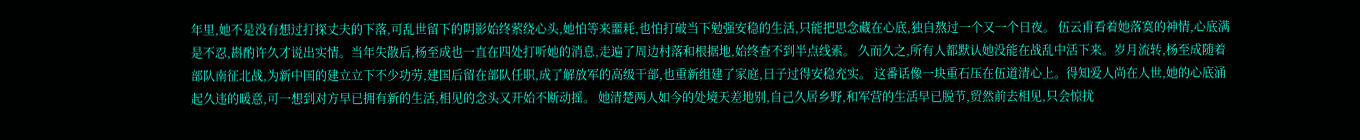年里,她不是没有想过打探丈夫的下落,可乱世留下的阴影始终萦绕心头,她怕等来噩耗,也怕打破当下勉强安稳的生活,只能把思念藏在心底,独自熬过一个又一个日夜。 伍云甫看着她落寞的神情,心底满是不忍,斟酌许久才说出实情。当年失散后,杨至成也一直在四处打听她的消息,走遍了周边村落和根据地,始终查不到半点线索。 久而久之,所有人都默认她没能在战乱中活下来。岁月流转,杨至成随着部队南征北战,为新中国的建立立下不少功劳,建国后留在部队任职,成了解放军的高级干部,也重新组建了家庭,日子过得安稳充实。 这番话像一块重石压在伍道清心上。得知爱人尚在人世,她的心底涌起久违的暖意,可一想到对方早已拥有新的生活,相见的念头又开始不断动摇。 她清楚两人如今的处境天差地别,自己久居乡野,和军营的生活早已脱节,贸然前去相见,只会惊扰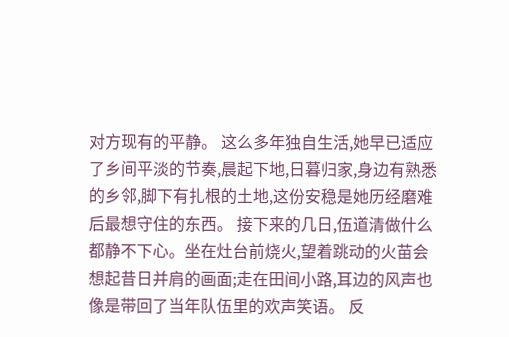对方现有的平静。 这么多年独自生活,她早已适应了乡间平淡的节奏,晨起下地,日暮归家,身边有熟悉的乡邻,脚下有扎根的土地,这份安稳是她历经磨难后最想守住的东西。 接下来的几日,伍道清做什么都静不下心。坐在灶台前烧火,望着跳动的火苗会想起昔日并肩的画面;走在田间小路,耳边的风声也像是带回了当年队伍里的欢声笑语。 反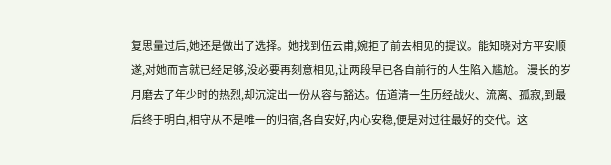复思量过后,她还是做出了选择。她找到伍云甫,婉拒了前去相见的提议。能知晓对方平安顺遂,对她而言就已经足够,没必要再刻意相见,让两段早已各自前行的人生陷入尴尬。 漫长的岁月磨去了年少时的热烈,却沉淀出一份从容与豁达。伍道清一生历经战火、流离、孤寂,到最后终于明白,相守从不是唯一的归宿,各自安好,内心安稳,便是对过往最好的交代。这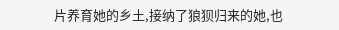片养育她的乡土,接纳了狼狈归来的她,也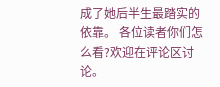成了她后半生最踏实的依靠。 各位读者你们怎么看?欢迎在评论区讨论。